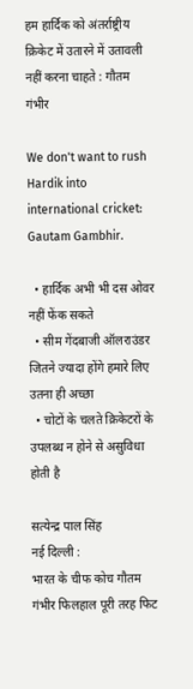हम हार्दिक को अंतर्राष्ट्रीय क्रिकेट में उतारने में उतावली नहीं करना चाहते : गौतम गंभीर

We don't want to rush Hardik into international cricket: Gautam Gambhir.

  • हार्दिक अभी भी दस ओवर नहीं फेंक सकते
  • सीम गेंदबाजी ऑलराउंडर जितने ज्यादा होंगे हमारे लिए उतना ही अच्छा
  • चोटों के चलते क्रिकेटरों के उपलब्ध न होने से असुविधा होती है

सत्येन्द्र पाल सिंह
नई दिल्ली :
भारत के चीफ कोच गौतम गंभीर फिलहाल पूरी तरह फिट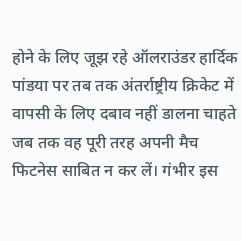होने के लिए जूझ रहे ऑलराउंडर हार्दिक पांडया पर तब तक अंतर्राष्ट्रीय क्रिकेट में वापसी के लिए दबाव नहीं डालना चाहते जब तक वह पूरी तरह अपनी मैच फिटनेस साबित न कर लें। गंभीर इस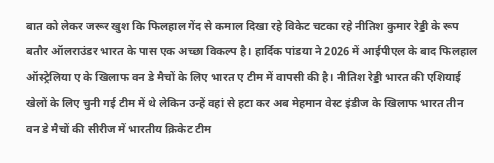बात को लेकर जरूर खुश कि फिलहाल गेंद से कमाल दिखा रहे विकेट चटका रहे नीतिश कुमार रेड्डी के रूप बतौर ऑलराउंडर भारत के पास एक अच्छा विकल्प है। हार्दिक पांडया ने 2026 में आईपीएल के बाद फिलहाल ऑस्ट्रेलिया ए के खिलाफ वन डे मैचों के लिए भारत ए टीम में वापसी की है। नीतिश रेड्डी भारत की एशियाई खेलों के लिए चुनी गई टीम में थे लेकिन उन्हें वहां से हटा कर अब मेहमान वेस्ट इंडीज के खिलाफ भारत तीन वन डे मैचों की सीरीज में भारतीय क्रिकेट टीम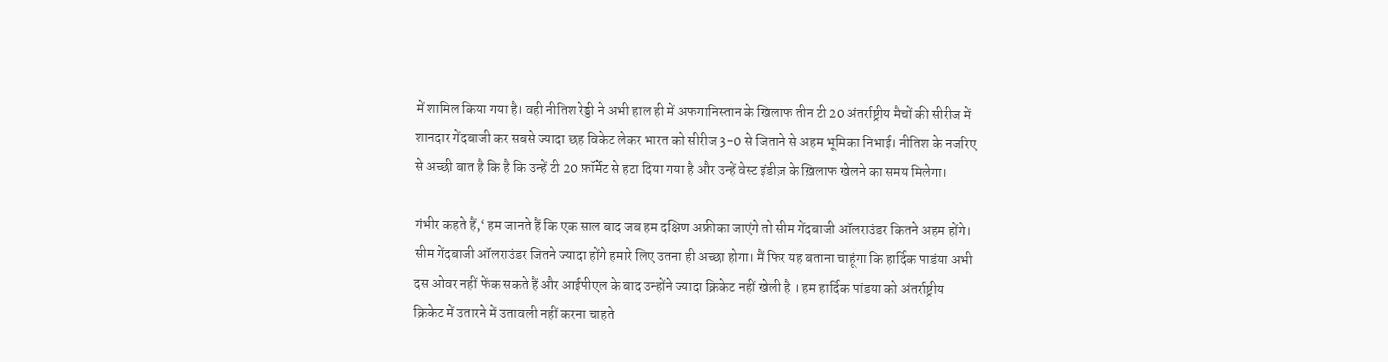में शामिल किया गया है। वही नीतिश रेड्डी ने अभी हाल ही में अफगानिस्तान के खिलाफ तीन टी 20 अंतर्राष्ट्रीय मैचों की सीरीज में शानदार गेंदबाजी कर सबसे ज्यादा छह विकेट लेकर भारत को सीरीज 3-0 से जिताने से अहम भूमिका निभाई। नीतिश के नजरिए से अच्छी बात है कि है कि उन्हें टी 20 फ़ॉर्मेट से हटा दिया गया है और उन्हें वेस्ट इंडीज़ के ख़िलाफ खेलने का समय मिलेगा।

गंभीर कहते हैं,‘ हम जानते हैं कि एक साल बाद जब हम दक्षिण अफ्रीका जाएंगे तो सीम गेंदबाजी ऑलराउंडर कितने अहम होंगे। सीम गेंदबाजी ऑलराउंडर जितने ज्यादा होंगे हमारे लिए उतना ही अच्छा होगा। मैं फिर यह बताना चाहूंगा कि हार्दिक पाडंया अभी दस ओवर नहीं फेंक सकते हैं और आईपीएल के बाद उन्होंने ज्यादा क्रिकेट नहीं खेली है । हम हार्दिक पांडया को अंतर्राष्ट्रीय क्रिकेट में उतारने में उतावली नहीं करना चाहते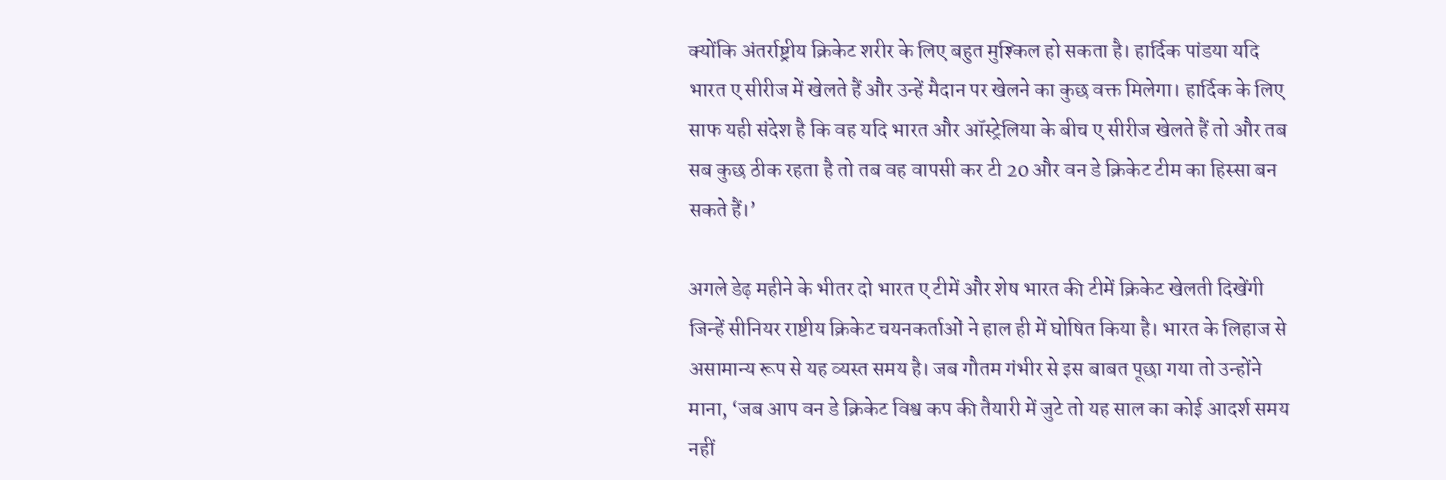क्योंकि अंतर्राष्ट्रीय क्रिकेट शरीर के लिए बहुत मुश्किल हो सकता है। हार्दिक पांडया यदि भारत ए सीरीज में खेलते हैं और उन्हें मैदान पर खेलने का कुछ वक्त मिलेगा। हार्दिक के लिए साफ यही संदेश है कि वह यदि भारत और ऑस्ट्रेलिया के बीच ए सीरीज खेलते हैं तो और तब सब कुछ ठीक रहता है तो तब वह वापसी कर टी 20 और वन डे क्रिकेट टीम का हिस्सा बन सकते हैं।’

अगले डेढ़ महीने के भीतर दो भारत ए टीमें और शेष भारत की टीमें क्रिकेट खेलती दिखेंगी जिन्हें सीनियर राष्टीय क्रिकेट चयनकर्ताओं ने हाल ही में घोषित किया है। भारत के लिहाज से असामान्य रूप से यह व्यस्त समय है। जब गौतम गंभीर से इस बाबत पूछा गया तो उन्होंने माना, ‘जब आप वन डे क्रिकेट विश्व कप की तैयारी में जुटे तो यह साल का कोई आदर्श समय नहीं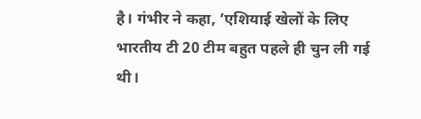है। गंभीर ने कहा, ‘एशियाई खेलों के लिए भारतीय टी 20 टीम बहुत पहले ही चुन ली गई थी।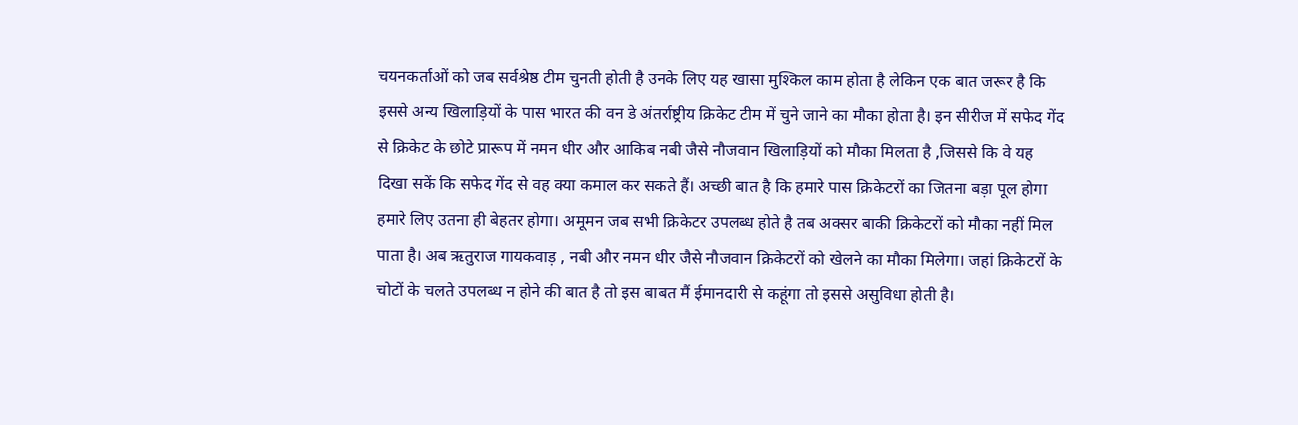चयनकर्ताओं को जब सर्वश्रेष्ठ टीम चुनती होती है उनके लिए यह खासा मुश्किल काम होता है लेकिन एक बात जरूर है कि इससे अन्य खिलाड़ियों के पास भारत की वन डे अंतर्राष्ट्रीय क्रिकेट टीम में चुने जाने का मौका होता है। इन सीरीज में सफेद गेंद से क्रिकेट के छोटे प्रारूप में नमन धीर और आकिब नबी जैसे नौजवान खिलाड़ियों को मौका मिलता है ,जिससे कि वे यह दिखा सकें कि सफेद गेंद से वह क्या कमाल कर सकते हैं। अच्छी बात है कि हमारे पास क्रिकेटरों का जितना बड़ा पूल होगा हमारे लिए उतना ही बेहतर होगा। अमूमन जब सभी क्रिकेटर उपलब्ध होते है तब अक्सर बाकी क्रिकेटरों को मौका नहीं मिल पाता है। अब ऋतुराज गायकवाड़ , नबी और नमन धीर जैसे नौजवान क्रिकेटरों को खेलने का मौका मिलेगा। जहां क्रिकेटरों के चोटों के चलते उपलब्ध न होने की बात है तो इस बाबत मैं ईमानदारी से कहूंगा तो इससे असुविधा होती है।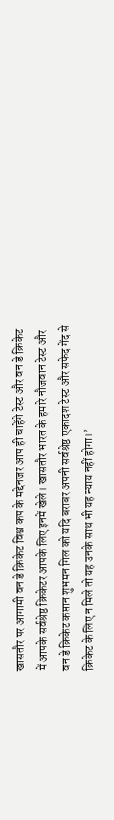खासतौर पर आगामी वन डे क्रिकेट विश्व कप के मद्देनजर आप ही चाहेंगे टेस्ट और वन डे क्रिकेट में आपके सर्वश्रेष्ठ क्रिकेटर आपके लिए इनमें खेले। खासतौर भारत के हमारे नौजवान टेस्ट और वन डे क्रिकेट कप्तान शुभमन गिल को यदि बराबर अपनी सर्वश्रेष्ठ एकादश टेस्ट और सफेद गेंद से क्रिकेट के लिए न मिले तो यह उनके साथ भी यह न्याय नहीं होगा।’